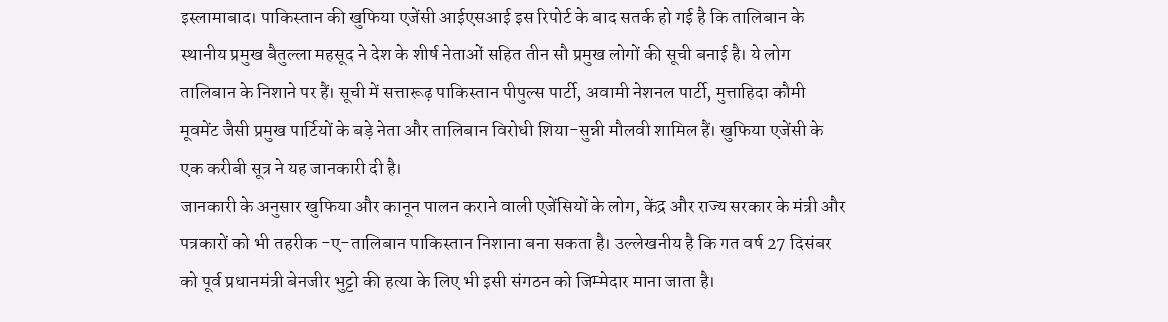इस्लामाबाद। पाकिस्तान की खुफिया एजेंसी आईएसआई इस रिपोर्ट के बाद सतर्क हो गई है कि तालिबान के स्थानीय प्रमुख बैतुल्ला महसूद ने देश के शीर्ष नेताओं सहित तीन सौ प्रमुख लोगों की सूची बनाई है। ये लोग तालिबान के निशाने पर हैं। सूची में सत्तारूढ़ पाकिस्तान पीपुल्स पार्टी, अवामी नेशनल पार्टी, मुत्ताहिदा कौमी मूवमेंट जैसी प्रमुख पार्टियों के बड़े नेता और तालिबान विरोधी शिया-सुन्नी मौलवी शामिल हैं। खुफिया एजेंसी के एक करीबी सूत्र ने यह जानकारी दी है।
जानकारी के अनुसार खुफिया और कानून पालन कराने वाली एजेंसियों के लोग, केंद्र और राज्य सरकार के मंत्री और पत्रकारों को भी तहरीक -ए-तालिबान पाकिस्तान निशाना बना सकता है। उल्लेखनीय है कि गत वर्ष 27 दिसंबर को पूर्व प्रधानमंत्री बेनजीर भुट्टो की हत्या के लिए भी इसी संगठन को जिम्मेदार माना जाता है।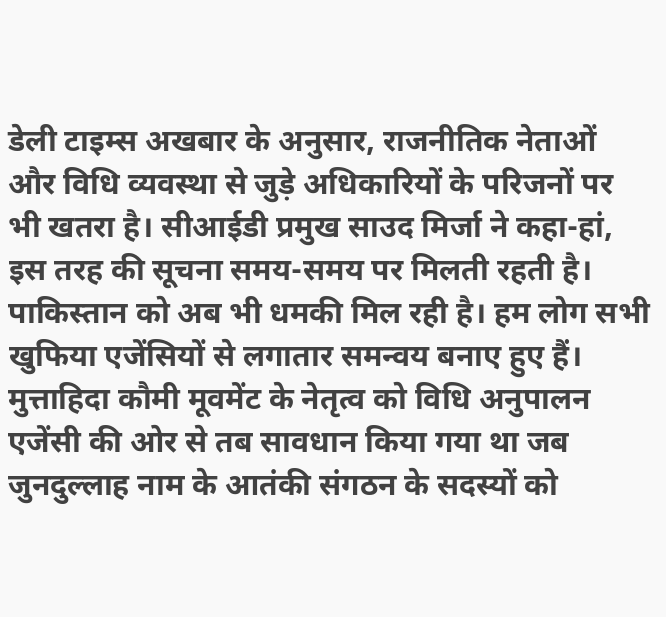डेली टाइम्स अखबार के अनुसार, राजनीतिक नेताओं और विधि व्यवस्था से जुड़े अधिकारियों के परिजनों पर भी खतरा है। सीआईडी प्रमुख साउद मिर्जा ने कहा-हां, इस तरह की सूचना समय-समय पर मिलती रहती है। पाकिस्तान को अब भी धमकी मिल रही है। हम लोग सभी खुफिया एजेंसियों से लगातार समन्वय बनाए हुए हैं। मुत्ताहिदा कौमी मूवमेंट के नेतृत्व को विधि अनुपालन एजेंसी की ओर से तब सावधान किया गया था जब जुनदुल्लाह नाम के आतंकी संगठन के सदस्यों को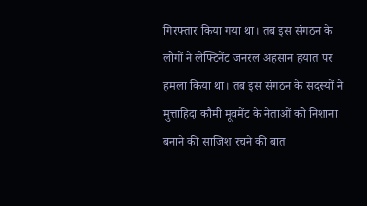गिरफ्तार किया गया था। तब इस संगठन के लोगों ने लेफ्टिनेंट जनरल अहसान हयात पर हमला किया था। तब इस संगठन के सदस्यों ने मुत्ताहिदा कौमी मूवमेंट के नेताओं को निशाना बनाने की साजिश रचने की बात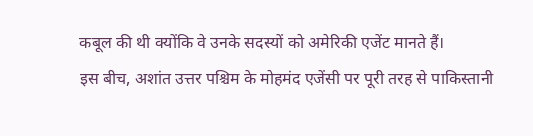कबूल की थी क्योंकि वे उनके सदस्यों को अमेरिकी एजेंट मानते हैं।
इस बीच, अशांत उत्तर पश्चिम के मोहमंद एजेंसी पर पूरी तरह से पाकिस्तानी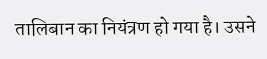तालिबान का नियंत्रण हो गया है। उसने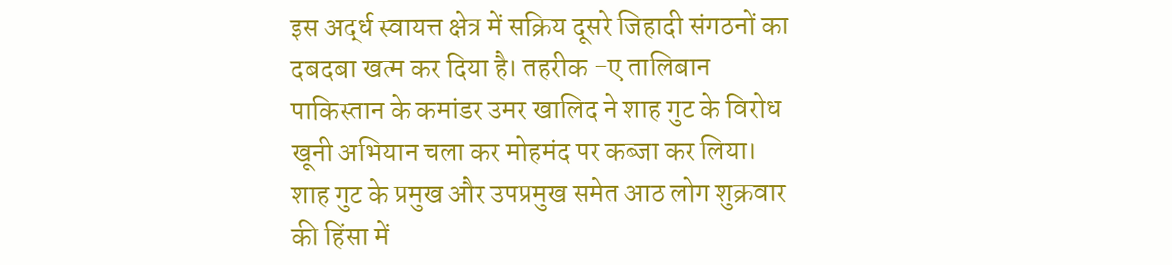इस अर्द्ध स्वायत्त क्षेत्र में सक्रिय दूसरे जिहादी संगठनों का दबदबा खत्म कर दिया है। तहरीक -ए तालिबान पाकिस्तान के कमांडर उमर खालिद ने शाह गुट के विरोध खूनी अभियान चला कर मोहमंद पर कब्जा कर लिया। शाह गुट के प्रमुख और उपप्रमुख समेत आठ लोग शुक्रवार की हिंसा में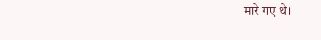मारे गए थे।